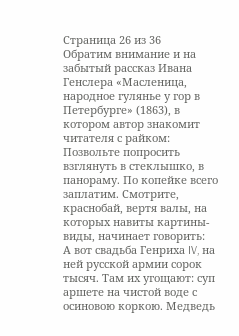Страница 26 из 36
Обратим внимание и на забытый рассказ Ивана Генслера «Масленица, народное гулянье у гор в Петербурге» (1863), в котором автор знакомит читателя с райком:
Позвольте попросить взглянуть в стеклышко, в панораму. По копейке всего заплатим. Смотрите, краснобай, вертя валы, на которых навиты картины-виды, начинает говорить:
А вот свадьба Генриха IV, на ней русской армии сорок тысяч. Там их угощают: суп аршете на чистой воде с осиновою коркою. Медведь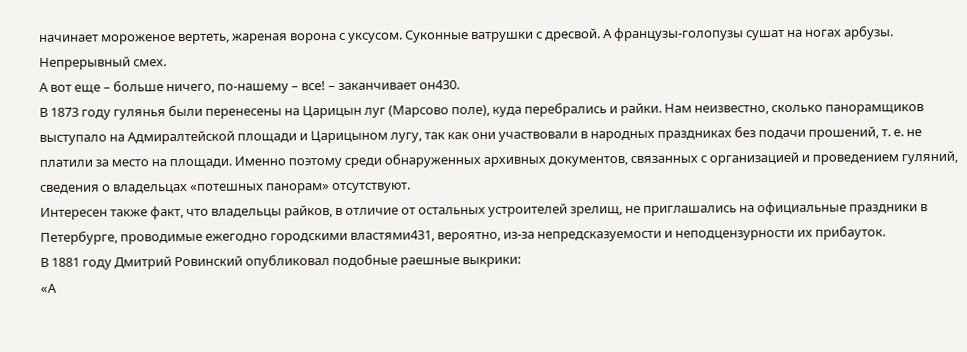начинает мороженое вертеть, жареная ворона с уксусом. Суконные ватрушки с дресвой. А французы-голопузы сушат на ногах арбузы.
Непрерывный смех.
А вот еще – больше ничего, по-нашему – все! – заканчивает он430.
В 1873 году гулянья были перенесены на Царицын луг (Марсово поле), куда перебрались и райки. Нам неизвестно, сколько панорамщиков выступало на Адмиралтейской площади и Царицыном лугу, так как они участвовали в народных праздниках без подачи прошений, т. е. не платили за место на площади. Именно поэтому среди обнаруженных архивных документов, связанных с организацией и проведением гуляний, сведения о владельцах «потешных панорам» отсутствуют.
Интересен также факт, что владельцы райков, в отличие от остальных устроителей зрелищ, не приглашались на официальные праздники в Петербурге, проводимые ежегодно городскими властями431, вероятно, из‐за непредсказуемости и неподцензурности их прибауток.
В 1881 году Дмитрий Ровинский опубликовал подобные раешные выкрики:
«А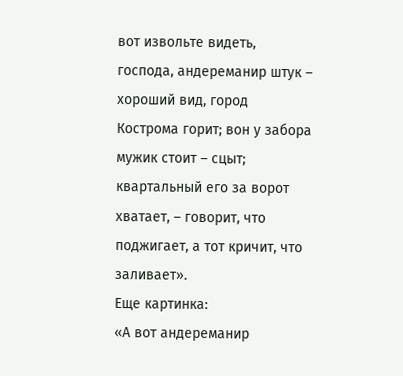вот извольте видеть, господа, андереманир штук – хороший вид, город Кострома горит; вон у забора мужик стоит – сцыт; квартальный его за ворот хватает, – говорит, что поджигает, а тот кричит, что заливает».
Еще картинка:
«А вот андереманир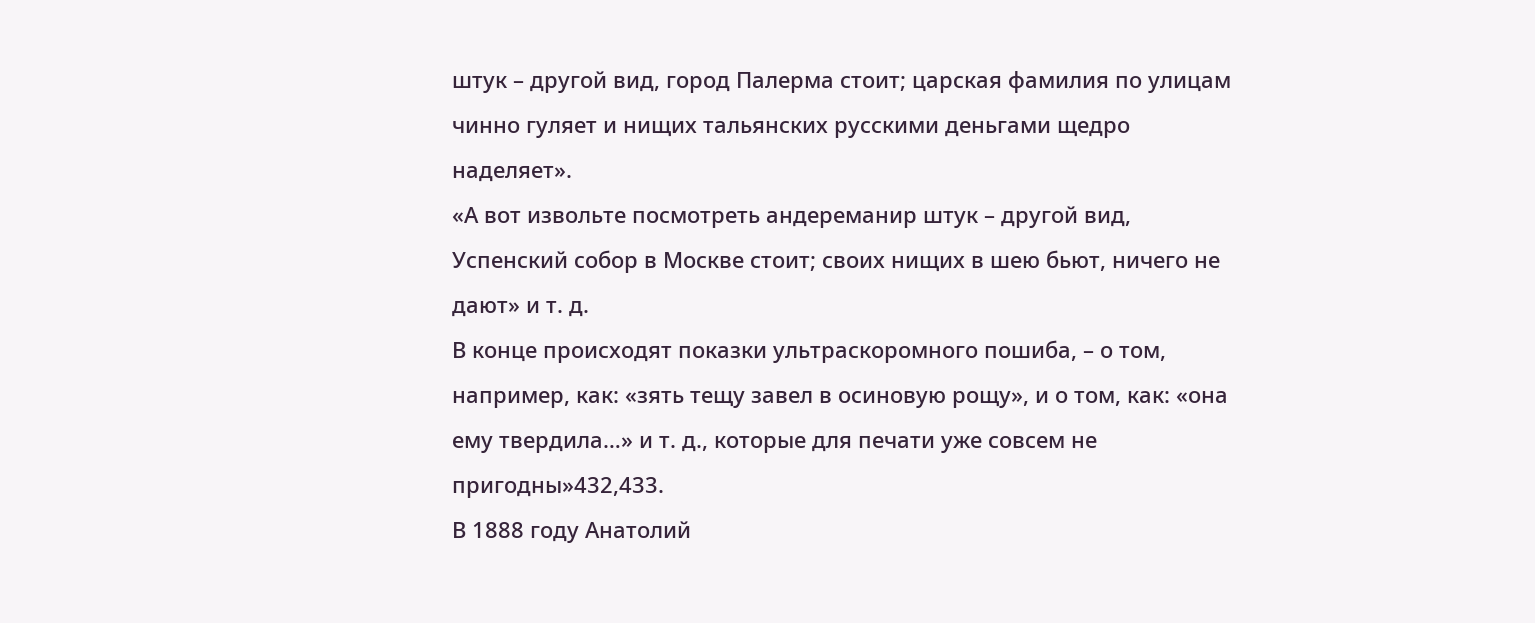штук – другой вид, город Палерма стоит; царская фамилия по улицам чинно гуляет и нищих тальянских русскими деньгами щедро наделяет».
«А вот извольте посмотреть андереманир штук – другой вид, Успенский собор в Москве стоит; своих нищих в шею бьют, ничего не дают» и т. д.
В конце происходят показки ультраскоромного пошиба, – о том, например, как: «зять тещу завел в осиновую рощу», и о том, как: «она ему твердила…» и т. д., которые для печати уже совсем не пригодны»432,433.
В 1888 году Анатолий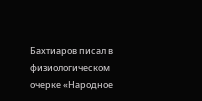Бахтиаров писал в физиологическом очерке «Народное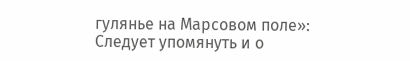гулянье на Марсовом поле»:
Следует упомянуть и о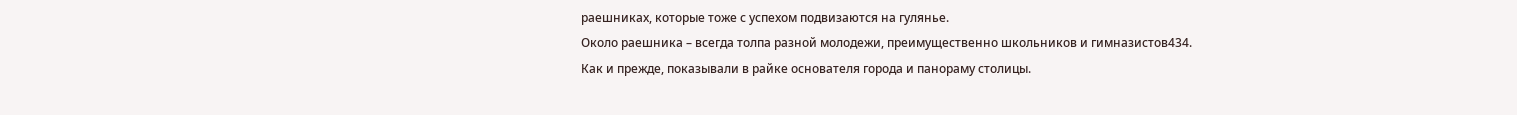раешниках, которые тоже с успехом подвизаются на гулянье.
Около раешника – всегда толпа разной молодежи, преимущественно школьников и гимназистов434.
Как и прежде, показывали в райке основателя города и панораму столицы.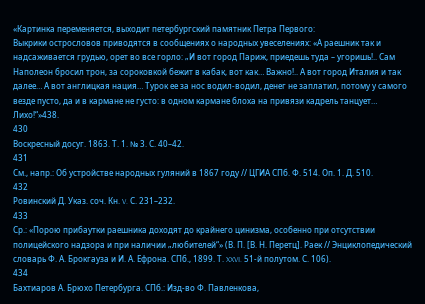«Картинка переменяется, выходит петербургский памятник Петра Первого:
Выкрики острословов приводятся в сообщениях о народных увеселениях: «А раешник так и надсаживается грудью, орет во все горло: „И вот город Париж, приедешь туда – угоришь!.. Сам Наполеон бросил трон, за сороковкой бежит в кабак, вот как… Важно!.. А вот город Италия и так далее… А вот англицкая нация… Турок ее за нос водил-водил, денег не заплатил, потому у самого везде пусто, да и в кармане не густо: в одном кармане блоха на привязи кадрель танцует… Лихо!“»438.
430
Воскресный досуг. 1863. Т. 1. № 3. С. 40–42.
431
См., напр.: Об устройстве народных гуляний в 1867 году // ЦГИА СПб. Ф. 514. Оп. 1. Д. 510.
432
Ровинский Д. Указ. соч. Кн. V. С. 231–232.
433
Ср.: «Порою прибаутки раешника доходят до крайнего цинизма, особенно при отсутствии полицейского надзора и при наличии „любителей“» (В. П. [В. Н. Перетц]. Раек // Энциклопедический словарь Ф. А. Брокгауза и И. А. Ефрона. СПб., 1899. Т. XXVI. 51‐й полутом. С. 106).
434
Бахтиаров А. Брюхо Петербурга. СПб.: Изд-во Ф. Павленкова,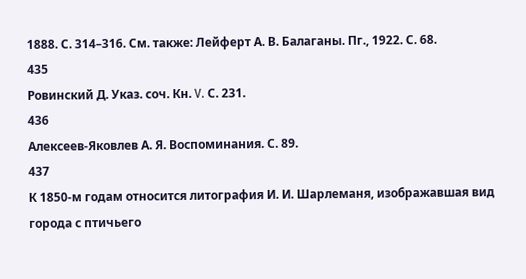1888. С. 314–316. См. также: Лейферт А. В. Балаганы. Пг., 1922. С. 68.
435
Ровинский Д. Указ. соч. Кн. V. С. 231.
436
Алексеев-Яковлев А. Я. Воспоминания. С. 89.
437
К 1850‐м годам относится литография И. И. Шарлеманя, изображавшая вид города с птичьего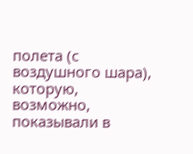полета (с воздушного шара), которую, возможно, показывали в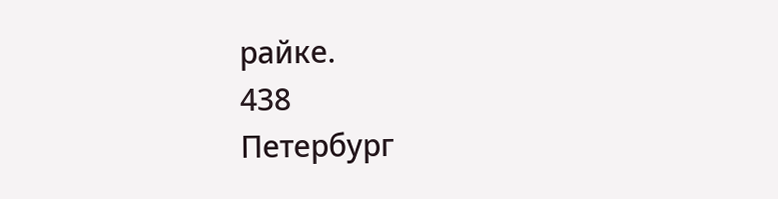райке.
438
Петербург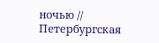ночью // Петербургская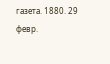газета. 1880. 29 февр.